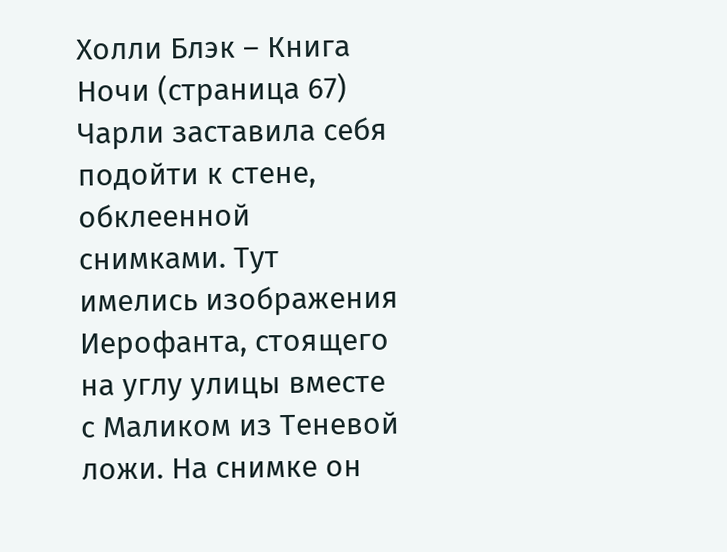Холли Блэк – Книга Ночи (страница 67)
Чарли заставила себя подойти к стене, обклеенной снимками. Тут имелись изображения Иерофанта, стоящего на углу улицы вместе с Маликом из Теневой ложи. На снимке он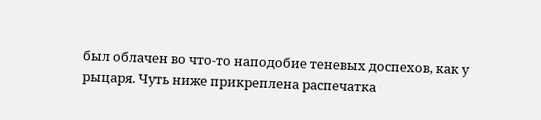был облачен во что-то наподобие теневых доспехов, как у рыцаря. Чуть ниже прикреплена распечатка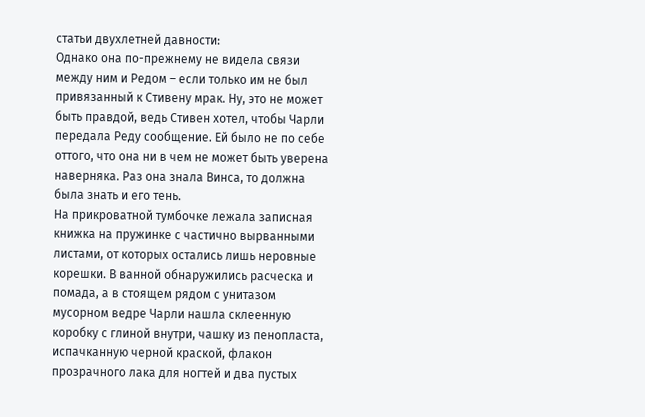статьи двухлетней давности:
Однако она по-прежнему не видела связи между ним и Редом – если только им не был привязанный к Стивену мрак. Ну, это не может быть правдой, ведь Стивен хотел, чтобы Чарли передала Реду сообщение. Ей было не по себе оттого, что она ни в чем не может быть уверена наверняка. Раз она знала Винса, то должна была знать и его тень.
На прикроватной тумбочке лежала записная книжка на пружинке с частично вырванными листами, от которых остались лишь неровные корешки. В ванной обнаружились расческа и помада, а в стоящем рядом с унитазом мусорном ведре Чарли нашла склеенную коробку с глиной внутри, чашку из пенопласта, испачканную черной краской, флакон прозрачного лака для ногтей и два пустых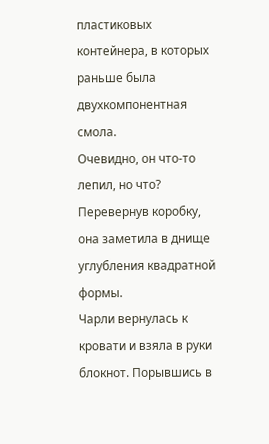пластиковых контейнера, в которых раньше была двухкомпонентная смола.
Очевидно, он что-то лепил, но что? Перевернув коробку, она заметила в днище углубления квадратной формы.
Чарли вернулась к кровати и взяла в руки блокнот. Порывшись в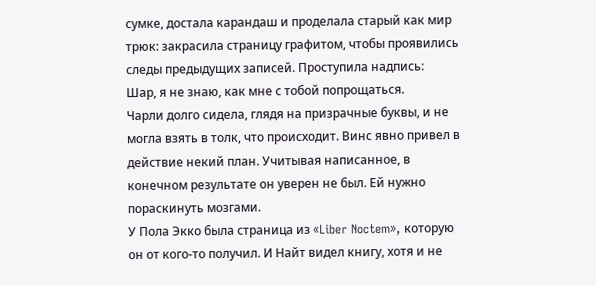сумке, достала карандаш и проделала старый как мир трюк: закрасила страницу графитом, чтобы проявились следы предыдущих записей. Проступила надпись:
Шар, я не знаю, как мне с тобой попрощаться.
Чарли долго сидела, глядя на призрачные буквы, и не могла взять в толк, что происходит. Винс явно привел в действие некий план. Учитывая написанное, в конечном результате он уверен не был. Ей нужно пораскинуть мозгами.
У Пола Экко была страница из «Liber Noctem», которую он от кого-то получил. И Найт видел книгу, хотя и не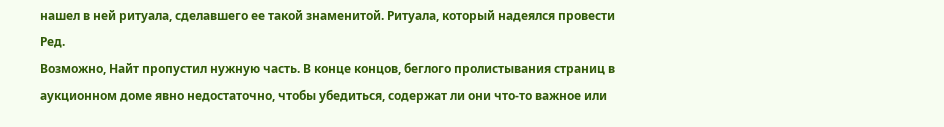нашел в ней ритуала, сделавшего ее такой знаменитой. Ритуала, который надеялся провести Ред.
Возможно, Найт пропустил нужную часть. В конце концов, беглого пролистывания страниц в аукционном доме явно недостаточно, чтобы убедиться, содержат ли они что-то важное или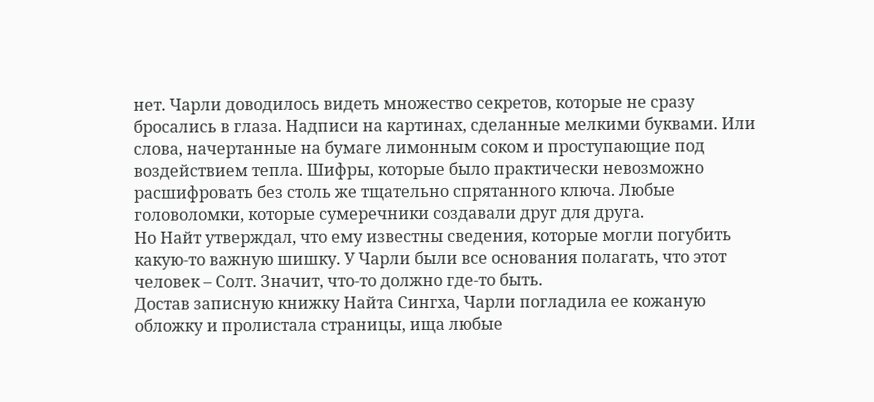нет. Чарли доводилось видеть множество секретов, которые не сразу бросались в глаза. Надписи на картинах, сделанные мелкими буквами. Или слова, начертанные на бумаге лимонным соком и проступающие под воздействием тепла. Шифры, которые было практически невозможно расшифровать без столь же тщательно спрятанного ключа. Любые головоломки, которые сумеречники создавали друг для друга.
Но Найт утверждал, что ему известны сведения, которые могли погубить какую-то важную шишку. У Чарли были все основания полагать, что этот человек – Солт. Значит, что-то должно где-то быть.
Достав записную книжку Найта Сингха, Чарли погладила ее кожаную обложку и пролистала страницы, ища любые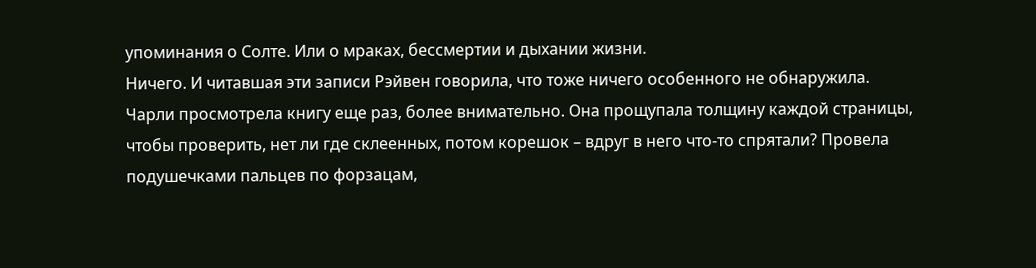упоминания о Солте. Или о мраках, бессмертии и дыхании жизни.
Ничего. И читавшая эти записи Рэйвен говорила, что тоже ничего особенного не обнаружила.
Чарли просмотрела книгу еще раз, более внимательно. Она прощупала толщину каждой страницы, чтобы проверить, нет ли где склеенных, потом корешок – вдруг в него что-то спрятали? Провела подушечками пальцев по форзацам,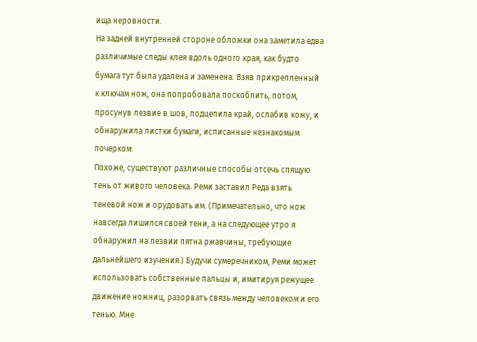ища неровности.
На задней внутренней стороне обложки она заметила едва различимые следы клея вдоль одного края, как будто бумага тут была удалена и заменена. Взяв прикрепленный к ключам нож, она попробовала поскоблить, потом, просунув лезвие в шов, подцепила край, ослабив кожу, и обнаружила листки бумаги, исписанные незнакомым почерком:
Похоже, существуют различные способы отсечь спящую тень от живого человека. Реми заставил Реда взять теневой нож и орудовать им. (Примечательно, что нож навсегда лишился своей тени, а на следующее утро я обнаружил на лезвии пятна ржавчины, требующие дальнейшего изучения.) Будучи сумеречником, Реми может использовать собственные пальцы и, имитируя режущее движение ножниц, разорвать связь между человеком и его тенью. Мне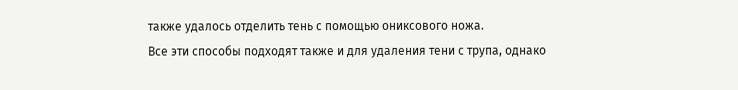также удалось отделить тень с помощью ониксового ножа.
Все эти способы подходят также и для удаления тени с трупа, однако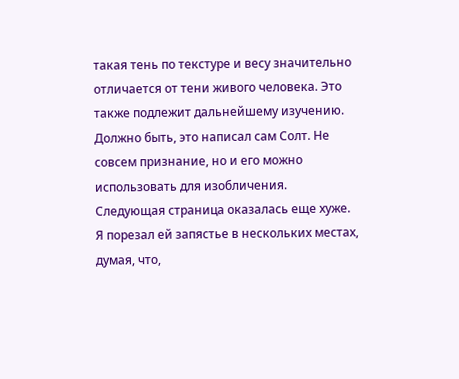такая тень по текстуре и весу значительно отличается от тени живого человека. Это также подлежит дальнейшему изучению.
Должно быть, это написал сам Солт. Не совсем признание, но и его можно использовать для изобличения.
Следующая страница оказалась еще хуже.
Я порезал ей запястье в нескольких местах, думая, что,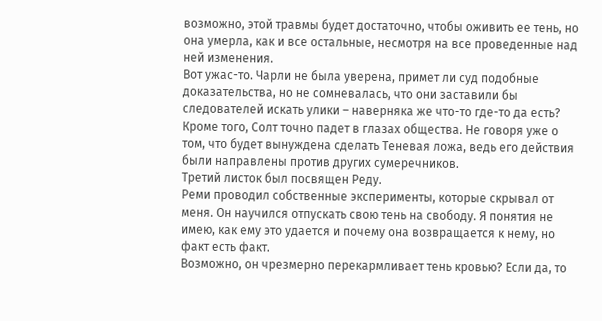возможно, этой травмы будет достаточно, чтобы оживить ее тень, но она умерла, как и все остальные, несмотря на все проведенные над ней изменения.
Вот ужас-то. Чарли не была уверена, примет ли суд подобные доказательства, но не сомневалась, что они заставили бы следователей искать улики – наверняка же что-то где-то да есть?
Кроме того, Солт точно падет в глазах общества. Не говоря уже о том, что будет вынуждена сделать Теневая ложа, ведь его действия были направлены против других сумеречников.
Третий листок был посвящен Реду.
Реми проводил собственные эксперименты, которые скрывал от меня. Он научился отпускать свою тень на свободу. Я понятия не имею, как ему это удается и почему она возвращается к нему, но факт есть факт.
Возможно, он чрезмерно перекармливает тень кровью? Если да, то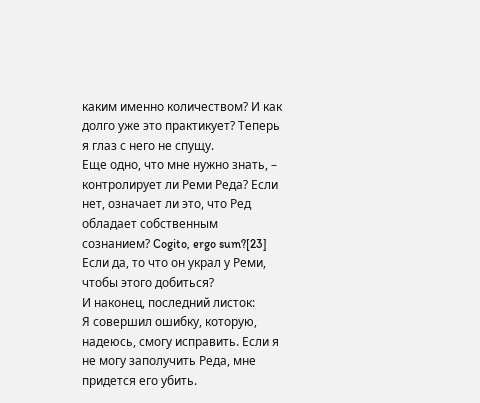каким именно количеством? И как долго уже это практикует? Теперь я глаз с него не спущу.
Еще одно, что мне нужно знать, – контролирует ли Реми Реда? Если нет, означает ли это, что Ред обладает собственным сознанием? Cogito, ergo sum?[23] Если да, то что он украл у Реми, чтобы этого добиться?
И наконец, последний листок:
Я совершил ошибку, которую, надеюсь, смогу исправить. Если я не могу заполучить Реда, мне придется его убить.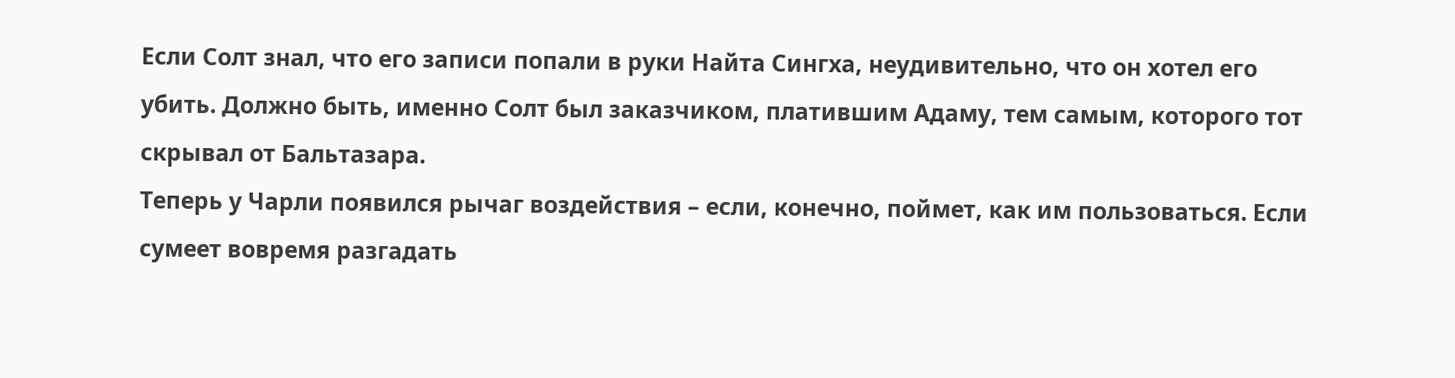Если Солт знал, что его записи попали в руки Найта Сингха, неудивительно, что он хотел его убить. Должно быть, именно Солт был заказчиком, платившим Адаму, тем самым, которого тот скрывал от Бальтазара.
Теперь у Чарли появился рычаг воздействия – если, конечно, поймет, как им пользоваться. Если сумеет вовремя разгадать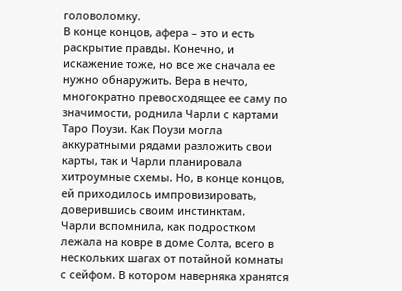головоломку.
В конце концов, афера – это и есть раскрытие правды. Конечно, и искажение тоже, но все же сначала ее нужно обнаружить. Вера в нечто, многократно превосходящее ее саму по значимости, роднила Чарли с картами Таро Поузи. Как Поузи могла аккуратными рядами разложить свои карты, так и Чарли планировала хитроумные схемы. Но, в конце концов, ей приходилось импровизировать, доверившись своим инстинктам.
Чарли вспомнила, как подростком лежала на ковре в доме Солта, всего в нескольких шагах от потайной комнаты с сейфом. В котором наверняка хранятся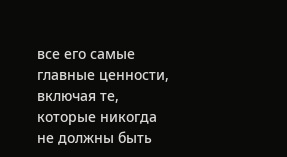все его самые главные ценности, включая те, которые никогда не должны быть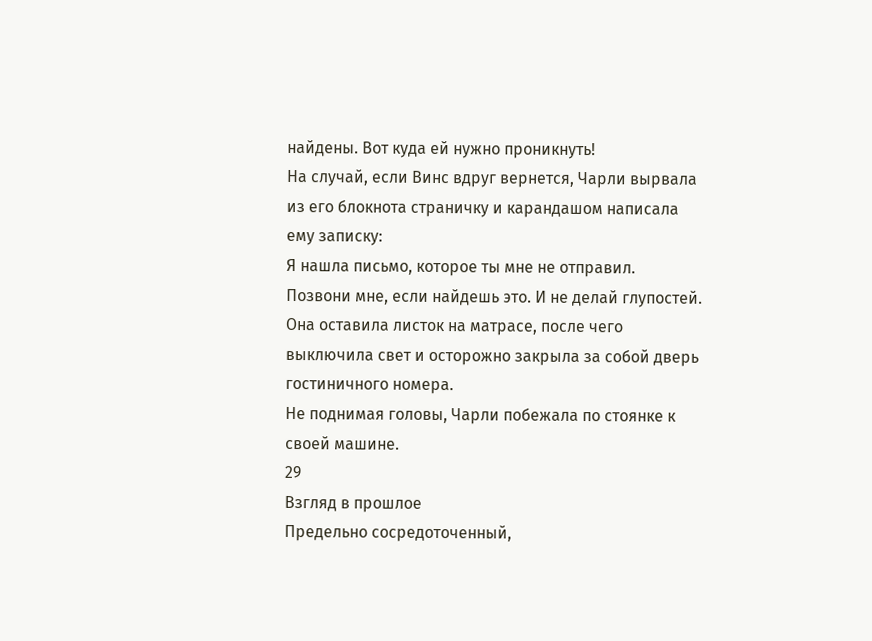найдены. Вот куда ей нужно проникнуть!
На случай, если Винс вдруг вернется, Чарли вырвала из его блокнота страничку и карандашом написала ему записку:
Я нашла письмо, которое ты мне не отправил. Позвони мне, если найдешь это. И не делай глупостей.
Она оставила листок на матрасе, после чего выключила свет и осторожно закрыла за собой дверь гостиничного номера.
Не поднимая головы, Чарли побежала по стоянке к своей машине.
29
Взгляд в прошлое
Предельно сосредоточенный,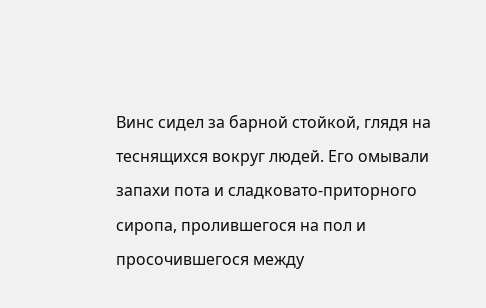Винс сидел за барной стойкой, глядя на теснящихся вокруг людей. Его омывали запахи пота и сладковато-приторного сиропа, пролившегося на пол и просочившегося между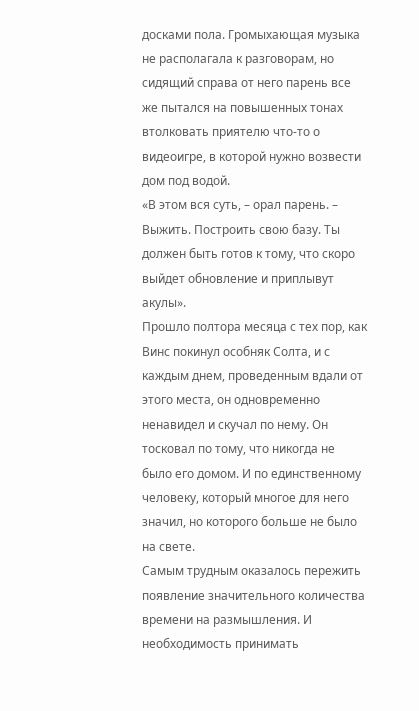досками пола. Громыхающая музыка не располагала к разговорам, но сидящий справа от него парень все же пытался на повышенных тонах втолковать приятелю что-то о видеоигре, в которой нужно возвести дом под водой.
«В этом вся суть, – орал парень. – Выжить. Построить свою базу. Ты должен быть готов к тому, что скоро выйдет обновление и приплывут акулы».
Прошло полтора месяца с тех пор, как Винс покинул особняк Солта, и с каждым днем, проведенным вдали от этого места, он одновременно ненавидел и скучал по нему. Он тосковал по тому, что никогда не было его домом. И по единственному человеку, который многое для него значил, но которого больше не было на свете.
Самым трудным оказалось пережить появление значительного количества времени на размышления. И необходимость принимать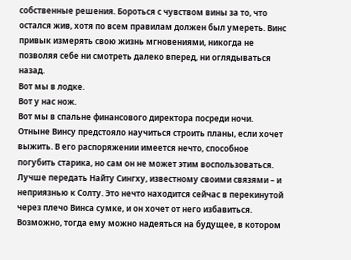собственные решения. Бороться с чувством вины за то, что остался жив, хотя по всем правилам должен был умереть. Винс привык измерять свою жизнь мгновениями, никогда не позволяя себе ни смотреть далеко вперед, ни оглядываться назад.
Вот мы в лодке.
Вот у нас нож.
Вот мы в спальне финансового директора посреди ночи.
Отныне Винсу предстояло научиться строить планы, если хочет выжить. В его распоряжении имеется нечто, способное погубить старика, но сам он не может этим воспользоваться. Лучше передать Найту Сингху, известному своими связями – и неприязнью к Солту. Это нечто находится сейчас в перекинутой через плечо Винса сумке, и он хочет от него избавиться.
Возможно, тогда ему можно надеяться на будущее, в котором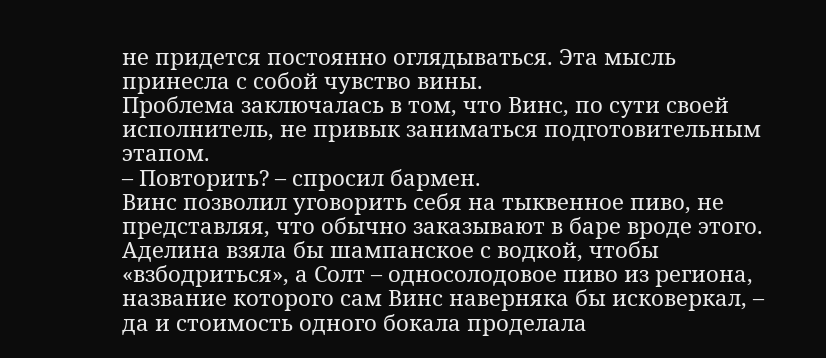не придется постоянно оглядываться. Эта мысль принесла с собой чувство вины.
Проблема заключалась в том, что Винс, по сути своей исполнитель, не привык заниматься подготовительным этапом.
– Повторить? – спросил бармен.
Винс позволил уговорить себя на тыквенное пиво, не представляя, что обычно заказывают в баре вроде этого. Аделина взяла бы шампанское с водкой, чтобы «взбодриться», а Солт – односолодовое пиво из региона, название которого сам Винс наверняка бы исковеркал, – да и стоимость одного бокала проделала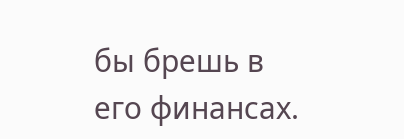бы брешь в его финансах.